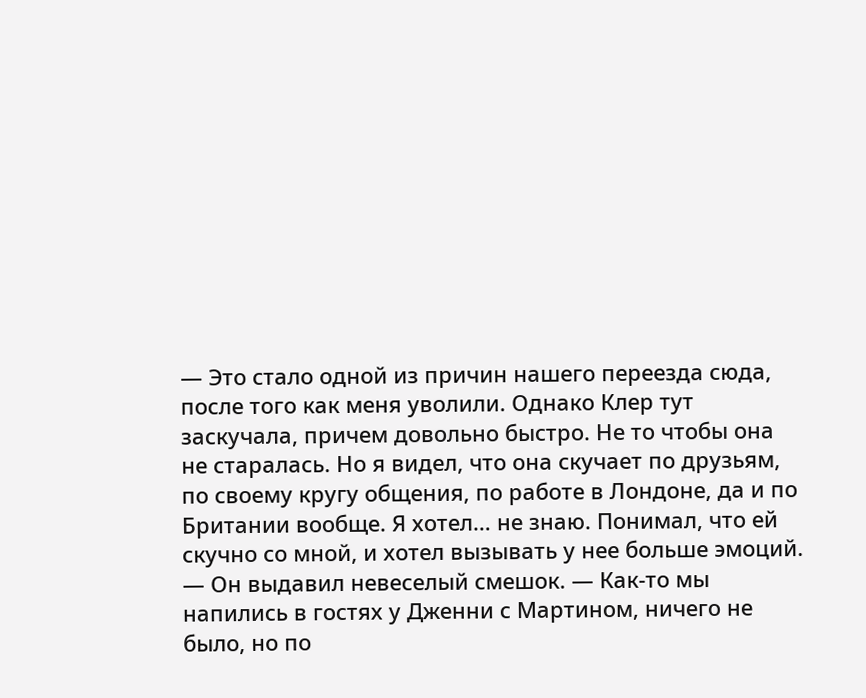— Это стало одной из причин нашего переезда сюда, после того как меня уволили. Однако Клер тут заскучала, причем довольно быстро. Не то чтобы она не старалась. Но я видел, что она скучает по друзьям, по своему кругу общения, по работе в Лондоне, да и по Британии вообще. Я хотел… не знаю. Понимал, что ей скучно со мной, и хотел вызывать у нее больше эмоций. — Он выдавил невеселый смешок. — Как-то мы напились в гостях у Дженни с Мартином, ничего не было, но по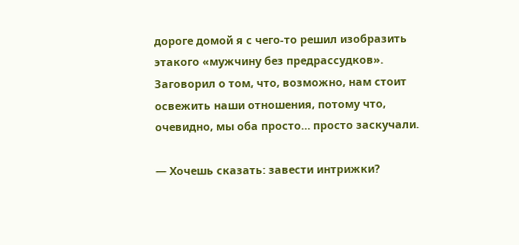дороге домой я с чего-то решил изобразить этакого «мужчину без предрассудков». Заговорил о том, что, возможно, нам стоит освежить наши отношения, потому что, очевидно, мы оба просто… просто заскучали.

— Хочешь сказать: завести интрижки?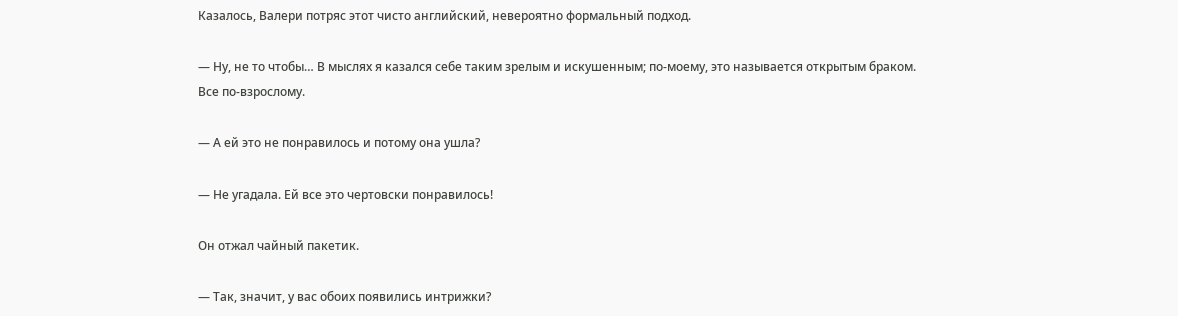Казалось, Валери потряс этот чисто английский, невероятно формальный подход.

— Ну, не то чтобы… В мыслях я казался себе таким зрелым и искушенным; по-моему, это называется открытым браком. Все по-взрослому.

— А ей это не понравилось и потому она ушла?

— Не угадала. Ей все это чертовски понравилось!

Он отжал чайный пакетик.

— Так, значит, у вас обоих появились интрижки?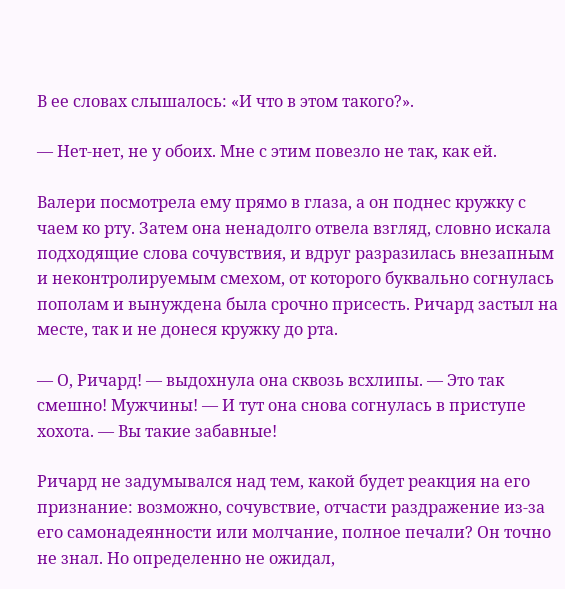В ее словах слышалось: «И что в этом такого?».

— Нет-нет, не у обоих. Мне с этим повезло не так, как ей.

Валери посмотрела ему прямо в глаза, а он поднес кружку с чаем ко рту. Затем она ненадолго отвела взгляд, словно искала подходящие слова сочувствия, и вдруг разразилась внезапным и неконтролируемым смехом, от которого буквально согнулась пополам и вынуждена была срочно присесть. Ричард застыл на месте, так и не донеся кружку до рта.

— О, Ричард! — выдохнула она сквозь всхлипы. — Это так смешно! Мужчины! — И тут она снова согнулась в приступе хохота. — Вы такие забавные!

Ричард не задумывался над тем, какой будет реакция на его признание: возможно, сочувствие, отчасти раздражение из-за его самонадеянности или молчание, полное печали? Он точно не знал. Но определенно не ожидал,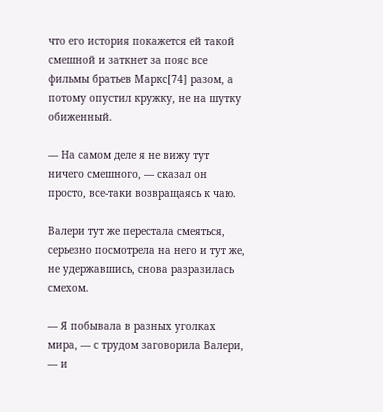что его история покажется ей такой смешной и заткнет за пояс все фильмы братьев Маркс[74] разом, а потому опустил кружку, не на шутку обиженный.

— На самом деле я не вижу тут ничего смешного, — сказал он просто, все-таки возвращаясь к чаю.

Валери тут же перестала смеяться, серьезно посмотрела на него и тут же, не удержавшись, снова разразилась смехом.

— Я побывала в разных уголках мира, — с трудом заговорила Валери, — и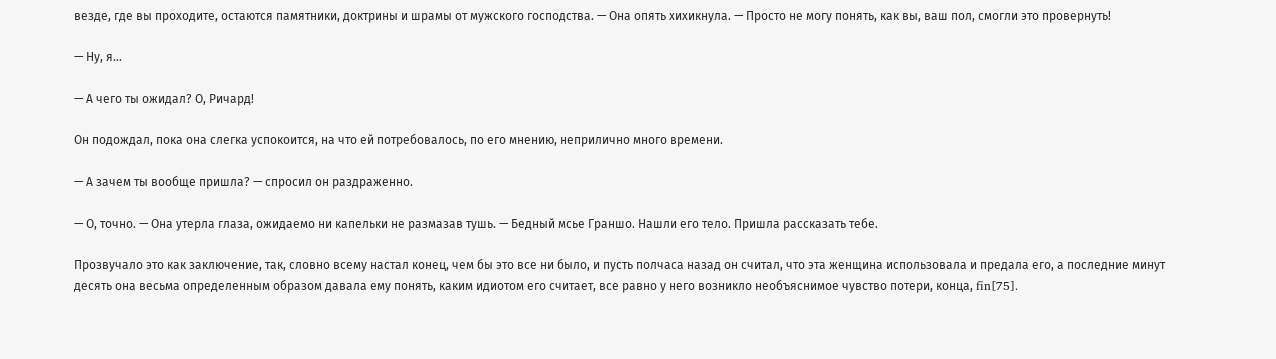везде, где вы проходите, остаются памятники, доктрины и шрамы от мужского господства. — Она опять хихикнула. — Просто не могу понять, как вы, ваш пол, смогли это провернуть!

— Ну, я…

— А чего ты ожидал? О, Ричард!

Он подождал, пока она слегка успокоится, на что ей потребовалось, по его мнению, неприлично много времени.

— А зачем ты вообще пришла? — спросил он раздраженно.

— О, точно. — Она утерла глаза, ожидаемо ни капельки не размазав тушь. — Бедный мсье Граншо. Нашли его тело. Пришла рассказать тебе.

Прозвучало это как заключение, так, словно всему настал конец, чем бы это все ни было, и пусть полчаса назад он считал, что эта женщина использовала и предала его, а последние минут десять она весьма определенным образом давала ему понять, каким идиотом его считает, все равно у него возникло необъяснимое чувство потери, конца, fin[75].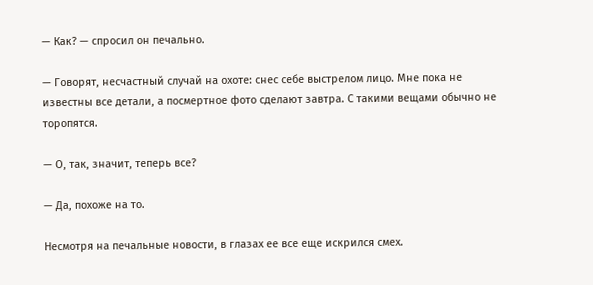— Как? — спросил он печально.

— Говорят, несчастный случай на охоте: снес себе выстрелом лицо. Мне пока не известны все детали, а посмертное фото сделают завтра. С такими вещами обычно не торопятся.

— О, так, значит, теперь все?

— Да, похоже на то.

Несмотря на печальные новости, в глазах ее все еще искрился смех.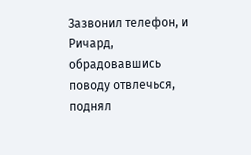Зазвонил телефон, и Ричард, обрадовавшись поводу отвлечься, поднял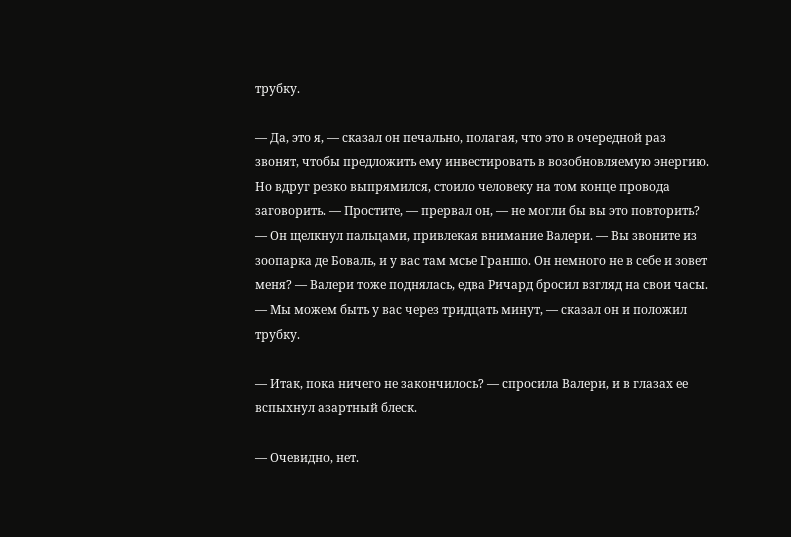трубку.

— Да, это я, — сказал он печально, полагая, что это в очередной раз звонят, чтобы предложить ему инвестировать в возобновляемую энергию. Но вдруг резко выпрямился, стоило человеку на том конце провода заговорить. — Простите, — прервал он, — не могли бы вы это повторить? — Он щелкнул пальцами, привлекая внимание Валери. — Вы звоните из зоопарка де Боваль, и у вас там мсье Граншо. Он немного не в себе и зовет меня? — Валери тоже поднялась, едва Ричард бросил взгляд на свои часы. — Мы можем быть у вас через тридцать минут, — сказал он и положил трубку.

— Итак, пока ничего не закончилось? — спросила Валери, и в глазах ее вспыхнул азартный блеск.

— Очевидно, нет.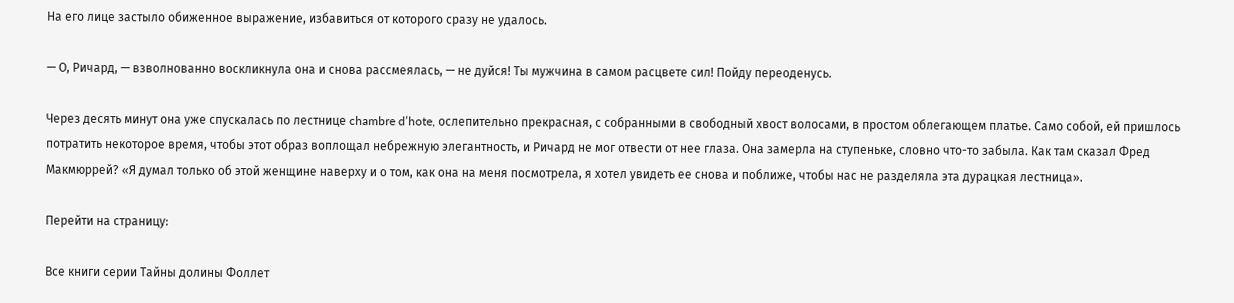На его лице застыло обиженное выражение, избавиться от которого сразу не удалось.

— О, Ричард, — взволнованно воскликнула она и снова рассмеялась, — не дуйся! Ты мужчина в самом расцвете сил! Пойду переоденусь.

Через десять минут она уже спускалась по лестнице chambre d’hote, ослепительно прекрасная, с собранными в свободный хвост волосами, в простом облегающем платье. Само собой, ей пришлось потратить некоторое время, чтобы этот образ воплощал небрежную элегантность, и Ричард не мог отвести от нее глаза. Она замерла на ступеньке, словно что-то забыла. Как там сказал Фред Макмюррей? «Я думал только об этой женщине наверху и о том, как она на меня посмотрела, я хотел увидеть ее снова и поближе, чтобы нас не разделяла эта дурацкая лестница».

Перейти на страницу:

Все книги серии Тайны долины Фоллет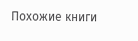Похожие книги